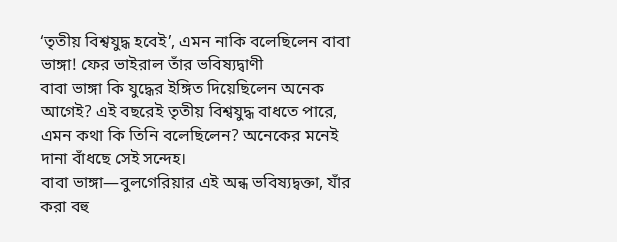‘তৃতীয় বিশ্বযুদ্ধ হবেই’, এমন নাকি বলেছিলেন বাবা ভাঙ্গা! ফের ভাইরাল তাঁর ভবিষ্যদ্বাণী
বাবা ভাঙ্গা কি যুদ্ধের ইঙ্গিত দিয়েছিলেন অনেক আগেই? এই বছরেই তৃতীয় বিশ্বযুদ্ধ বাধতে পারে, এমন কথা কি তিনি বলেছিলেন? অনেকের মনেই দানা বাঁধছে সেই সন্দেহ।
বাবা ভাঙ্গা—বুলগেরিয়ার এই অন্ধ ভবিষ্যদ্বক্তা, যাঁর করা বহু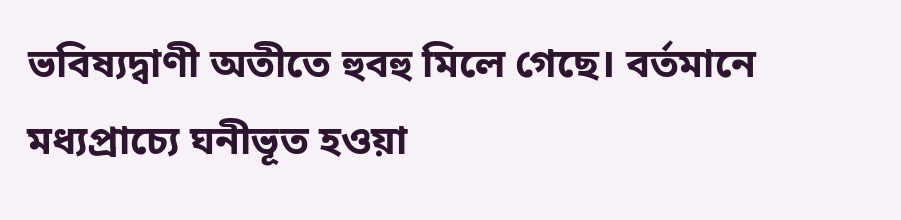ভবিষ্যদ্বাণী অতীতে হুবহু মিলে গেছে। বর্তমানে মধ্যপ্রাচ্যে ঘনীভূত হওয়া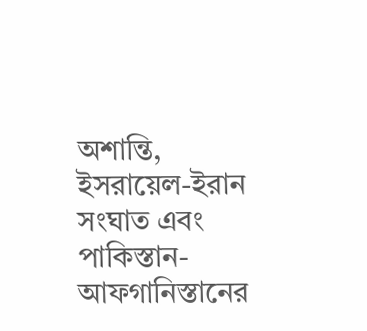অশান্তি, ইসরায়েল-ইরান সংঘাত এবং পাকিস্তান-আফগানিস্তানের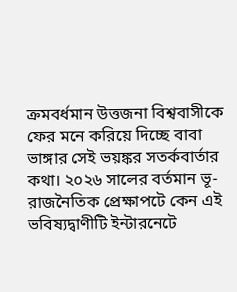ক্রমবর্ধমান উত্তজনা বিশ্ববাসীকে ফের মনে করিয়ে দিচ্ছে বাবা ভাঙ্গার সেই ভয়ঙ্কর সতর্কবার্তার কথা। ২০২৬ সালের বর্তমান ভূ-রাজনৈতিক প্রেক্ষাপটে কেন এই ভবিষ্যদ্বাণীটি ইন্টারনেটে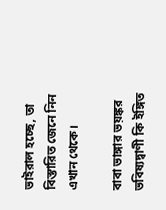ভাইরাল হচ্ছে, তা বিস্তারিত জেনে নিন এখান থেকে।

বাবা ভাঙ্গার ভয়ঙ্কর ভবিষ্যদ্বাণী কি ইঙ্গিত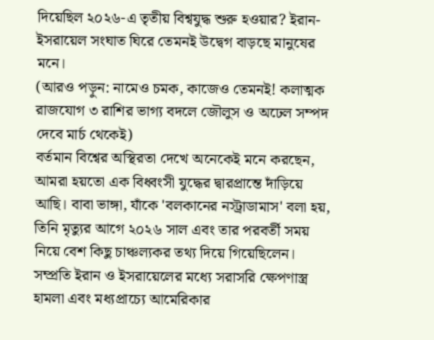দিয়েছিল ২০২৬-এ তৃতীয় বিশ্বযুদ্ধ শুরু হওয়ার? ইরান-ইসরায়েল সংঘাত ঘিরে তেমনই উদ্বেগ বাড়ছে মানুষের মনে।
(আরও পড়ুন: নামেও চমক, কাজেও তেমনই! কলাত্মক রাজযোগ ৩ রাশির ভাগ্য বদলে জৌলুস ও অঢেল সম্পদ দেবে মার্চ থেকেই)
বর্তমান বিশ্বের অস্থিরতা দেখে অনেকেই মনে করছেন, আমরা হয়তো এক বিধ্বংসী যুদ্ধের দ্বারপ্রান্তে দাঁড়িয়ে আছি। বাবা ভাঙ্গা, যাঁকে 'বলকানের নস্ট্রাডামাস' বলা হয়, তিনি মৃত্যুর আগে ২০২৬ সাল এবং তার পরবর্তী সময় নিয়ে বেশ কিছু চাঞ্চল্যকর তথ্য দিয়ে গিয়েছিলেন। সম্প্রতি ইরান ও ইসরায়েলের মধ্যে সরাসরি ক্ষেপণাস্ত্র হামলা এবং মধ্যপ্রাচ্যে আমেরিকার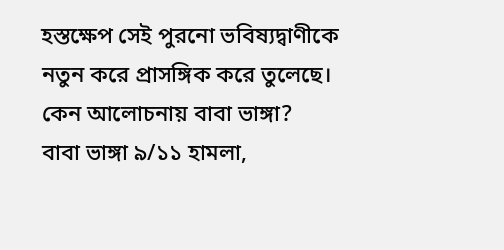হস্তক্ষেপ সেই পুরনো ভবিষ্যদ্বাণীকে নতুন করে প্রাসঙ্গিক করে তুলেছে।
কেন আলোচনায় বাবা ভাঙ্গা?
বাবা ভাঙ্গা ৯/১১ হামলা,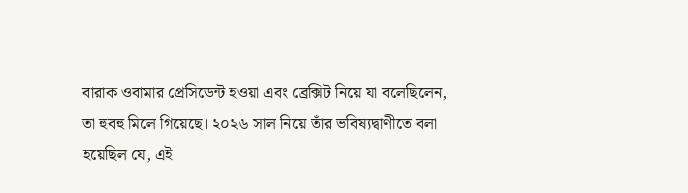বারাক ওবামার প্রেসিডেন্ট হওয়া এবং ব্রেক্সিট নিয়ে যা বলেছিলেন, তা হুবহু মিলে গিয়েছে। ২০২৬ সাল নিয়ে তাঁর ভবিষ্যদ্বাণীতে বলা হয়েছিল যে, এই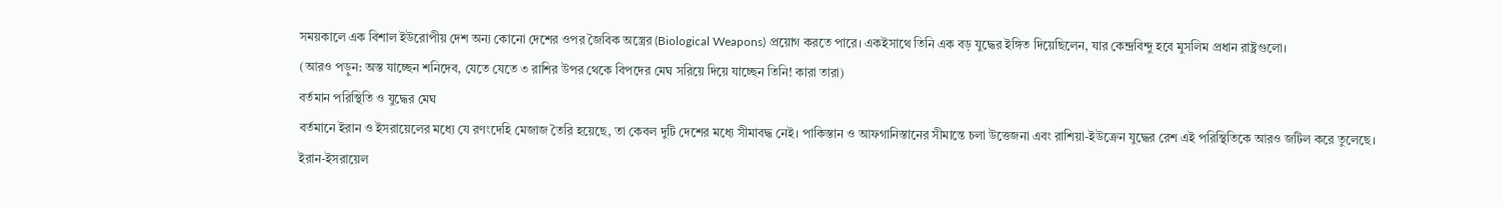সময়কালে এক বিশাল ইউরোপীয় দেশ অন্য কোনো দেশের ওপর জৈবিক অস্ত্রের (Biological Weapons) প্রয়োগ করতে পারে। একইসাথে তিনি এক বড় যুদ্ধের ইঙ্গিত দিয়েছিলেন, যার কেন্দ্রবিন্দু হবে মুসলিম প্রধান রাষ্ট্রগুলো।
(আরও পড়ুন: অস্ত যাচ্ছেন শনিদেব, যেতে যেতে ৩ রাশির উপর থেকে বিপদের মেঘ সরিয়ে দিয়ে যাচ্ছেন তিনি! কারা তারা)
বর্তমান পরিস্থিতি ও যুদ্ধের মেঘ
বর্তমানে ইরান ও ইসরায়েলের মধ্যে যে রণংদেহি মেজাজ তৈরি হয়েছে, তা কেবল দুটি দেশের মধ্যে সীমাবদ্ধ নেই। পাকিস্তান ও আফগানিস্তানের সীমান্তে চলা উত্তেজনা এবং রাশিয়া-ইউক্রেন যুদ্ধের রেশ এই পরিস্থিতিকে আরও জটিল করে তুলেছে।
ইরান-ইসরায়েল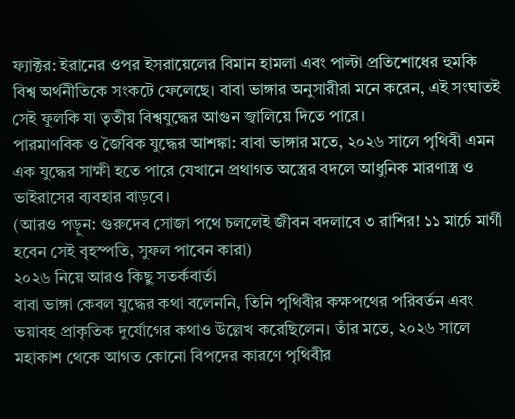ফ্যাক্টর: ইরানের ওপর ইসরায়েলের বিমান হামলা এবং পাল্টা প্রতিশোধের হুমকি বিশ্ব অর্থনীতিকে সংকটে ফেলেছে। বাবা ভাঙ্গার অনুসারীরা মনে করেন, এই সংঘাতই সেই ফুলকি যা তৃতীয় বিশ্বযুদ্ধের আগুন জ্বালিয়ে দিতে পারে।
পারমাণবিক ও জৈবিক যুদ্ধের আশঙ্কা: বাবা ভাঙ্গার মতে, ২০২৬ সালে পৃথিবী এমন এক যুদ্ধের সাক্ষী হতে পারে যেখানে প্রথাগত অস্ত্রের বদলে আধুনিক মারণাস্ত্র ও ভাইরাসের ব্যবহার বাড়বে।
(আরও পড়ুন: গুরুদেব সোজা পথে চললেই জীবন বদলাবে ৩ রাশির! ১১ মার্চে মার্গী হবেন সেই বৃহস্পতি, সুফল পাবেন কারা)
২০২৬ নিয়ে আরও কিছু সতর্কবার্তা
বাবা ভাঙ্গা কেবল যুদ্ধের কথা বলেননি, তিনি পৃথিবীর কক্ষপথের পরিবর্তন এবং ভয়াবহ প্রাকৃতিক দুর্যোগের কথাও উল্লেখ করেছিলেন। তাঁর মতে, ২০২৬ সালে মহাকাশ থেকে আগত কোনো বিপদের কারণে পৃথিবীর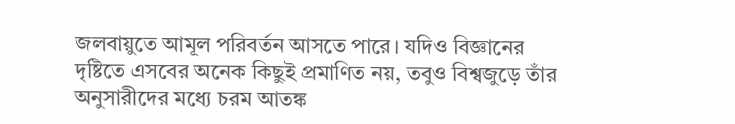জলবায়ুতে আমূল পরিবর্তন আসতে পারে। যদিও বিজ্ঞানের দৃষ্টিতে এসবের অনেক কিছুই প্রমাণিত নয়, তবুও বিশ্বজুড়ে তাঁর অনুসারীদের মধ্যে চরম আতঙ্ক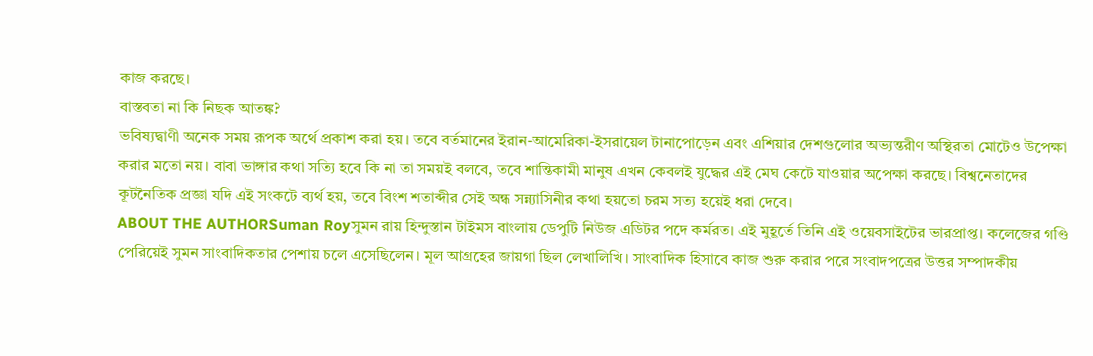কাজ করছে।
বাস্তবতা না কি নিছক আতঙ্ক?
ভবিষ্যদ্বাণী অনেক সময় রূপক অর্থে প্রকাশ করা হয়। তবে বর্তমানের ইরান-আমেরিকা-ইসরায়েল টানাপোড়েন এবং এশিয়ার দেশগুলোর অভ্যন্তরীণ অস্থিরতা মোটেও উপেক্ষা করার মতো নয়। বাবা ভাঙ্গার কথা সত্যি হবে কি না তা সময়ই বলবে, তবে শান্তিকামী মানুষ এখন কেবলই যুদ্ধের এই মেঘ কেটে যাওয়ার অপেক্ষা করছে। বিশ্বনেতাদের কূটনৈতিক প্রজ্ঞা যদি এই সংকটে ব্যর্থ হয়, তবে বিংশ শতাব্দীর সেই অন্ধ সন্ন্যাসিনীর কথা হয়তো চরম সত্য হয়েই ধরা দেবে।
ABOUT THE AUTHORSuman Royসুমন রায় হিন্দুস্তান টাইমস বাংলায় ডেপুটি নিউজ এডিটর পদে কর্মরত। এই মুহূর্তে তিনি এই ওয়েবসাইটের ভারপ্রাপ্ত। কলেজের গণ্ডি পেরিয়েই সুমন সাংবাদিকতার পেশায় চলে এসেছিলেন। মূল আগ্রহের জায়গা ছিল লেখালিখি। সাংবাদিক হিসাবে কাজ শুরু করার পরে সংবাদপত্রের উত্তর সম্পাদকীয়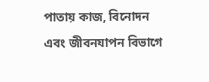পাতায় কাজ, বিনোদন এবং জীবনযাপন বিভাগে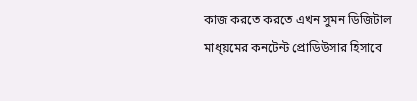কাজ করতে করতে এখন সুমন ডিজিটাল মাধ্য়মের কনটেন্ট প্রোডিউসার হিসাবে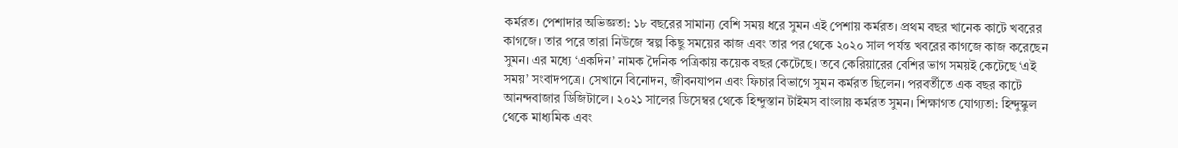কর্মরত। পেশাদার অভিজ্ঞতা: ১৮ বছরের সামান্য বেশি সময় ধরে সুমন এই পেশায় কর্মরত। প্রথম বছর খানেক কাটে খবরের কাগজে। তার পরে তারা নিউজে স্বল্প কিছু সময়ের কাজ এবং তার পর থেকে ২০২০ সাল পর্যন্ত খবরের কাগজে কাজ করেছেন সুমন। এর মধ্যে ‘একদিন’ নামক দৈনিক পত্রিকায় কয়েক বছর কেটেছে। তবে কেরিয়ারের বেশির ভাগ সময়ই কেটেছে ‘এই সময়’ সংবাদপত্রে। সেখানে বিনোদন, জীবনযাপন এবং ফিচার বিভাগে সুমন কর্মরত ছিলেন। পরবর্তীতে এক বছর কাটে আনন্দবাজার ডিজিটালে। ২০২১ সালের ডিসেম্বর থেকে হিন্দুস্তান টাইমস বাংলায় কর্মরত সুমন। শিক্ষাগত যোগ্যতা: হিন্দুস্কুল থেকে মাধ্যমিক এবং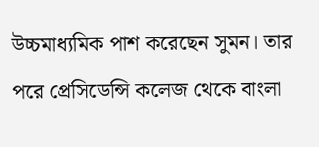উচ্চমাধ্যমিক পাশ করেছেন সুমন। তার পরে প্রেসিডেন্সি কলেজ থেকে বাংলা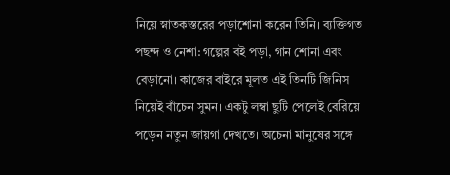নিয়ে স্নাতকস্তরের পড়াশোনা করেন তিনি। ব্যক্তিগত পছন্দ ও নেশা: গল্পের বই পড়া, গান শোনা এবং বেড়ানো। কাজের বাইরে মূলত এই তিনটি জিনিস নিয়েই বাঁচেন সুমন। একটু লম্বা ছুটি পেলেই বেরিয়ে পড়েন নতুন জায়গা দেখতে। অচেনা মানুষের সঙ্গে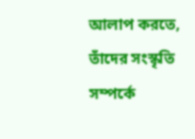আলাপ করতে, তাঁদের সংস্কৃতি সম্পর্কে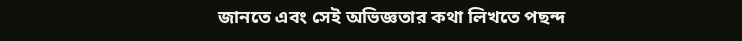জানতে এবং সেই অভিজ্ঞতার কথা লিখতে পছন্দ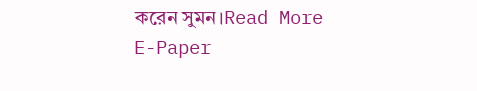করেন সুমন।Read More
E-Paper